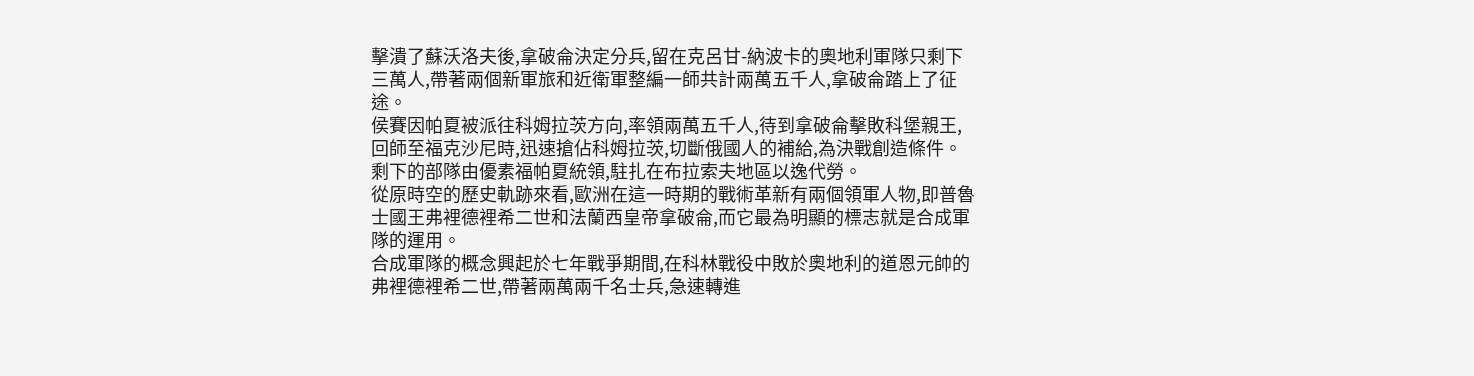擊潰了蘇沃洛夫後,拿破侖決定分兵,留在克呂甘-納波卡的奧地利軍隊只剩下三萬人,帶著兩個新軍旅和近衛軍整編一師共計兩萬五千人,拿破侖踏上了征途。
侯賽因帕夏被派往科姆拉茨方向,率領兩萬五千人,待到拿破侖擊敗科堡親王,回師至福克沙尼時,迅速搶佔科姆拉茨,切斷俄國人的補給,為決戰創造條件。
剩下的部隊由優素福帕夏統領,駐扎在布拉索夫地區以逸代勞。
從原時空的歷史軌跡來看,歐洲在這一時期的戰術革新有兩個領軍人物,即普魯士國王弗裡德裡希二世和法蘭西皇帝拿破侖,而它最為明顯的標志就是合成軍隊的運用。
合成軍隊的概念興起於七年戰爭期間,在科林戰役中敗於奧地利的道恩元帥的弗裡德裡希二世,帶著兩萬兩千名士兵,急速轉進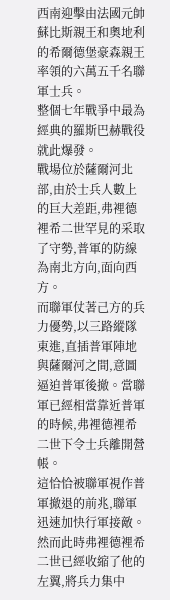西南迎擊由法國元帥蘇比斯親王和奧地利的希爾德堡豪森親王率領的六萬五千名聯軍士兵。
整個七年戰爭中最為經典的羅斯巴赫戰役就此爆發。
戰場位於薩爾河北部,由於士兵人數上的巨大差距,弗裡德裡希二世罕見的采取了守勢,普軍的防線為南北方向,面向西方。
而聯軍仗著己方的兵力優勢,以三路縱隊東進,直插普軍陣地與薩爾河之間,意圖逼迫普軍後撤。當聯軍已經相當靠近普軍的時候,弗裡德裡希二世下令士兵離開營帳。
這恰恰被聯軍視作普軍撤退的前兆,聯軍迅速加快行軍接敵。
然而此時弗裡德裡希二世已經收縮了他的左翼,將兵力集中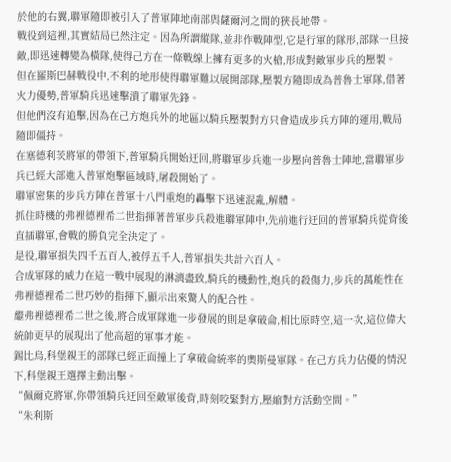於他的右翼,聯軍隨即被引入了普軍陣地南部與薩爾河之間的狹長地帶。
戰役到這裡,其實結局已然注定。因為所謂縱隊,並非作戰陣型,它是行軍的隊形,部隊一旦接敵,即迅速轉變為橫隊,使得己方在一條戰線上擁有更多的火槍,形成對敵軍步兵的壓製。
但在羅斯巴赫戰役中,不利的地形使得聯軍難以展開部隊,壓製方隨即成為普魯士軍隊,借著火力優勢,普軍騎兵迅速擊潰了聯軍先鋒。
但他們沒有追擊,因為在己方炮兵外的地區以騎兵壓製對方只會造成步兵方陣的運用,戰局隨即僵持。
在塞德利茨將軍的帶領下,普軍騎兵開始迂回,將聯軍步兵進一步壓向普魯士陣地,當聯軍步兵已經大部進入普軍炮擊區域時,屠殺開始了。
聯軍密集的步兵方陣在普軍十八門重炮的轟擊下迅速混亂,解體。
抓住時機的弗裡德裡希二世指揮著普軍步兵殺進聯軍陣中,先前進行迂回的普軍騎兵從背後直插聯軍,會戰的勝負完全決定了。
是役,聯軍損失四千五百人,被俘五千人,普軍損失共計六百人。
合成軍隊的威力在這一戰中展現的淋漓盡致,騎兵的機動性,炮兵的殺傷力,步兵的萬能性在弗裡德裡希二世巧妙的指揮下,顯示出來驚人的配合性。
繼弗裡德裡希二世之後,將合成軍隊進一步發展的則是拿破侖,相比原時空,這一次,這位偉大統帥更早的展現出了他高超的軍事才能。
錫比烏,科堡親王的部隊已經正面撞上了拿破侖統率的奧斯曼軍隊。在己方兵力佔優的情況下,科堡親王選擇主動出擊。
“佩爾克將軍,你帶領騎兵迂回至敵軍後背,時刻咬緊對方,壓縮對方活動空間。”
“朱利斯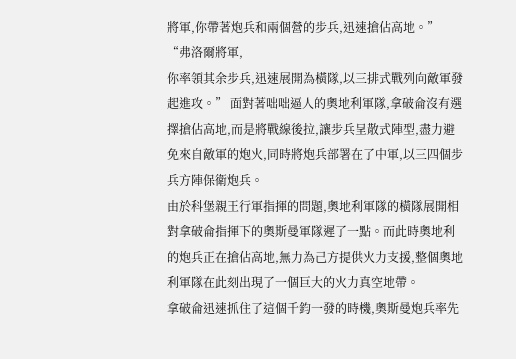將軍,你帶著炮兵和兩個營的步兵,迅速搶佔高地。”
“弗洛爾將軍,
你率領其余步兵,迅速展開為橫隊,以三排式戰列向敵軍發起進攻。” 面對著咄咄逼人的奧地利軍隊,拿破侖沒有選擇搶佔高地,而是將戰線後拉,讓步兵呈散式陣型,盡力避免來自敵軍的炮火,同時將炮兵部署在了中軍,以三四個步兵方陣保衛炮兵。
由於科堡親王行軍指揮的問題,奧地利軍隊的橫隊展開相對拿破侖指揮下的奧斯曼軍隊遲了一點。而此時奧地利的炮兵正在搶佔高地,無力為己方提供火力支援,整個奧地利軍隊在此刻出現了一個巨大的火力真空地帶。
拿破侖迅速抓住了這個千鈞一發的時機,奧斯曼炮兵率先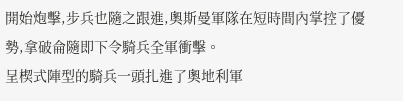開始炮擊,步兵也隨之跟進,奧斯曼軍隊在短時間內掌控了優勢,拿破侖隨即下令騎兵全軍衝擊。
呈楔式陣型的騎兵一頭扎進了奧地利軍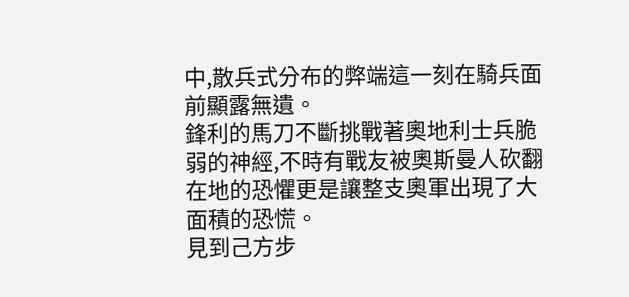中,散兵式分布的弊端這一刻在騎兵面前顯露無遺。
鋒利的馬刀不斷挑戰著奧地利士兵脆弱的神經,不時有戰友被奧斯曼人砍翻在地的恐懼更是讓整支奧軍出現了大面積的恐慌。
見到己方步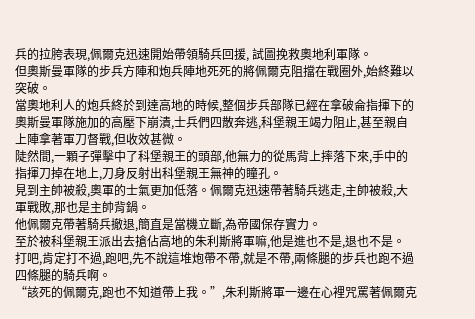兵的拉胯表現,佩爾克迅速開始帶領騎兵回援, 試圖挽救奧地利軍隊。
但奧斯曼軍隊的步兵方陣和炮兵陣地死死的將佩爾克阻擋在戰圈外,始終難以突破。
當奧地利人的炮兵終於到達高地的時候,整個步兵部隊已經在拿破侖指揮下的奧斯曼軍隊施加的高壓下崩潰,士兵們四散奔逃,科堡親王竭力阻止,甚至親自上陣拿著軍刀督戰,但收效甚微。
陡然間,一顆子彈擊中了科堡親王的頭部,他無力的從馬背上摔落下來,手中的指揮刀掉在地上,刀身反射出科堡親王無神的瞳孔。
見到主帥被殺,奧軍的士氣更加低落。佩爾克迅速帶著騎兵逃走,主帥被殺,大軍戰敗,那也是主帥背鍋。
他佩爾克帶著騎兵撤退,簡直是當機立斷,為帝國保存實力。
至於被科堡親王派出去搶佔高地的朱利斯將軍嘛,他是進也不是,退也不是。
打吧,肯定打不過,跑吧,先不說這堆炮帶不帶,就是不帶,兩條腿的步兵也跑不過四條腿的騎兵啊。
“該死的佩爾克,跑也不知道帶上我。”,朱利斯將軍一邊在心裡咒罵著佩爾克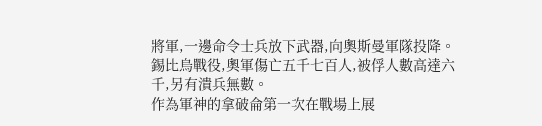將軍,一邊命令士兵放下武器,向奧斯曼軍隊投降。
錫比烏戰役,奧軍傷亡五千七百人,被俘人數高達六千,另有潰兵無數。
作為軍神的拿破侖第一次在戰場上展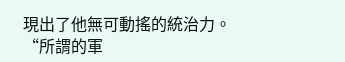現出了他無可動搖的統治力。
“所謂的軍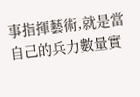事指揮藝術,就是當自己的兵力數量實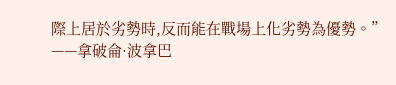際上居於劣勢時,反而能在戰場上化劣勢為優勢。”
——拿破侖·波拿巴